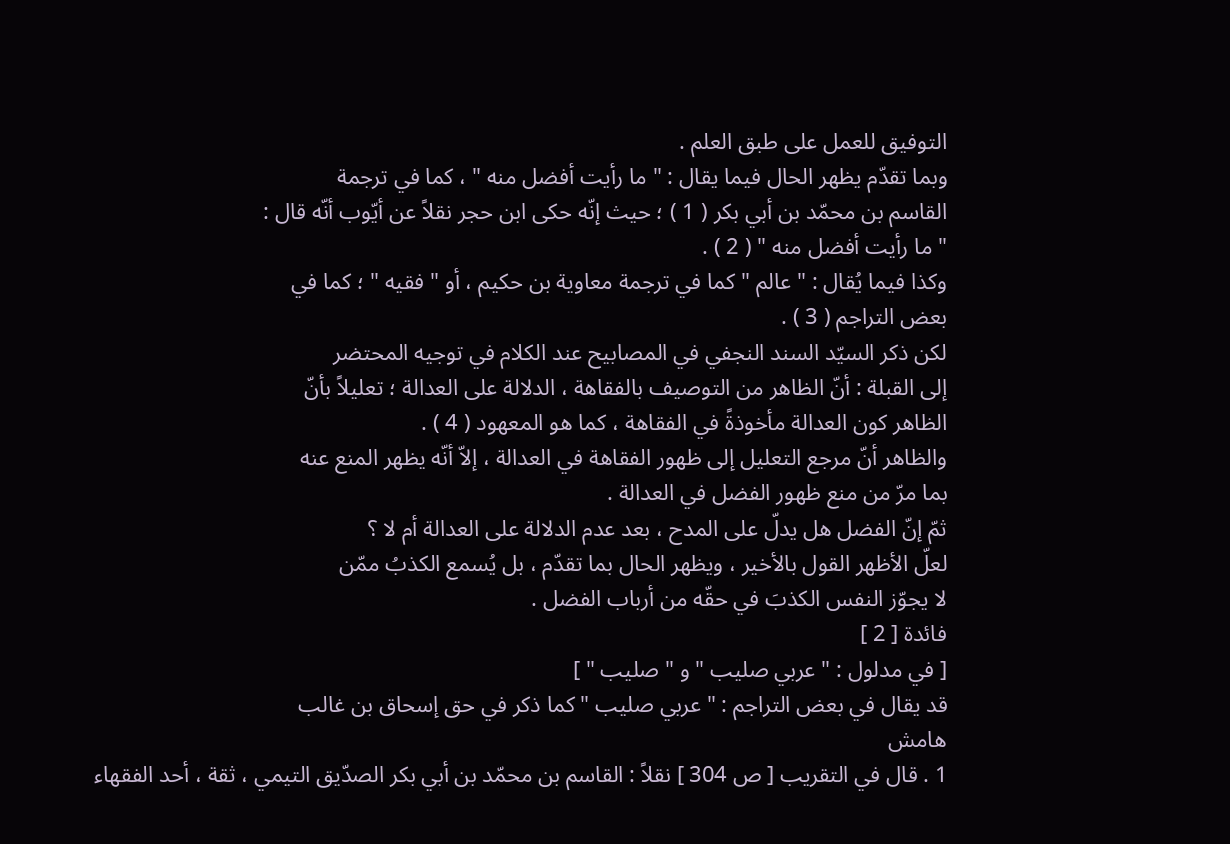التوفيق للعمل على طبق العلم .
وبما تقدّم يظهر الحال فيما يقال : " ما رأيت أفضل منه " ، كما في ترجمة
القاسم بن محمّد بن أبي بكر ( 1 ) ؛ حيث إنّه حكى ابن حجر نقلاً عن أيّوب أنّه قال :
" ما رأيت أفضل منه " ( 2 ) .
وكذا فيما يُقال : " عالم " كما في ترجمة معاوية بن حكيم ، أو " فقيه " ؛ كما في
بعض التراجم ( 3 ) .
لكن ذكر السيّد السند النجفي في المصابيح عند الكلام في توجيه المحتضر
إلى القبلة : أنّ الظاهر من التوصيف بالفقاهة ، الدلالة على العدالة ؛ تعليلاً بأنّ
الظاهر كون العدالة مأخوذةً في الفقاهة ، كما هو المعهود ( 4 ) .
والظاهر أنّ مرجع التعليل إلى ظهور الفقاهة في العدالة ، إلاّ أنّه يظهر المنع عنه
بما مرّ من منع ظهور الفضل في العدالة .
ثمّ إنّ الفضل هل يدلّ على المدح ، بعد عدم الدلالة على العدالة أم لا ؟
لعلّ الأظهر القول بالأخير ، ويظهر الحال بما تقدّم ، بل يُسمع الكذبُ ممّن
لا يجوّز النفس الكذبَ في حقّه من أرباب الفضل .
فائدة [ 2 ]
[ في مدلول : " عربي صليب " و " صليب " ]
قد يقال في بعض التراجم : " عربي صليب " كما ذكر في حق إسحاق بن غالب
هامش
1 . قال في التقريب [ ص 304 ] نقلاً : القاسم بن محمّد بن أبي بكر الصدّيق التيمي ، ثقة ، أحد الفقهاء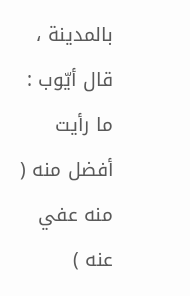بالمدينة ، قال أيّوب : ما رأيت أفضل منه ( منه عفي عنه )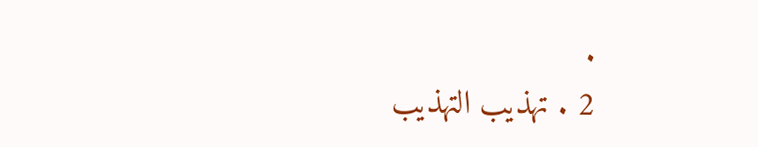.
2 . تهذيب التهذيب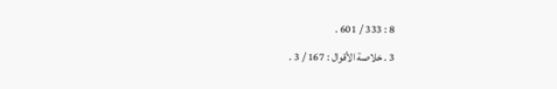8 : 333 / 601 .
3 . خلاصة الأقوال : 167 / 3 .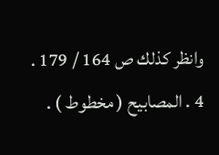وانظر كذلك ص 164 / 179 .
4 . المصابيح ( مخطوط ) .